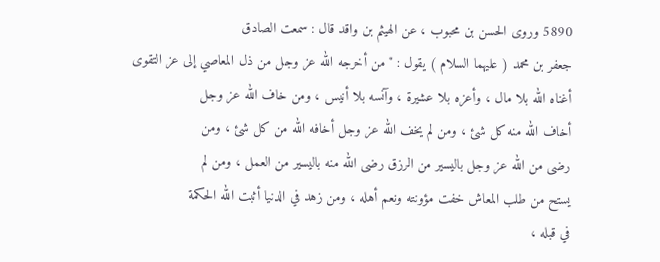5890 وروى الحسن بن محبوب ، عن الهيثم بن واقد قال : سمعت الصادق
جعفر بن محمد ( عليهما السلام ) يقول : " من أخرجه الله عز وجل من ذل المعاصي إلى عز التقوى
أغناه الله بلا مال ، وأعزه بلا عشيرة ، وآنسه بلا أنيس ، ومن خاف الله عز وجل
أخاف الله منه كل شئ ، ومن لم يخف الله عز وجل أخافه الله من كل شئ ، ومن
رضى من الله عز وجل باليسير من الرزق رضى الله منه باليسير من العمل ، ومن لم
يستح من طلب المعاش خفت مؤونته ونعم أهله ، ومن زهد في الدنيا أثبت الله الحكمة
في قبله ،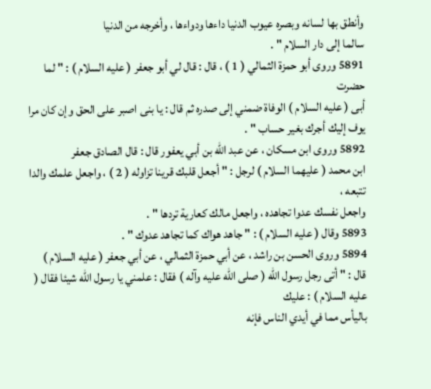وأنطق بها لسانه وبصره عيوب الدنيا داءها ودواءها ، وأخرجه من الدنيا
سالما إلى دار السلام " .
5891 وروى أبو حمزة الثمالي ( 1 ) ، قال : قال لي أبو جعفر ( عليه السلام ) : " لما حضرت
أبى ( عليه السلام ) الوفاة ضمني إلى صدره ثم قال : يا بنى اصبر على الحق وإن كان مرا
يوف إليك أجرك بغير حساب " .
5892 وروى ابن مسكان ، عن عبد الله بن أبي يعفور قال : قال الصادق جعفر
ابن محمد ( عليهما السلام ) لرجل : " أجعل قلبك قرينا تزاوله ( 2 ) ، واجعل علمك والدا تتبعه ،
واجعل نفسك عدوا تجاهده ، واجعل مالك كعارية تردها " .
5893 وقال ( عليه السلام ) : " جاهد هواك كما تجاهد عدوك " .
5894 وروى الحسن بن راشد ، عن أبي حمزة الثمالي ، عن أبي جعفر ( عليه السلام )
قال : " أتى رجل رسول الله ( صلى الله عليه وآله ) فقال : علمني يا رسول الله شيئا فقال ( عليه السلام ) : عليك
باليأس مما في أيدي الناس فإنه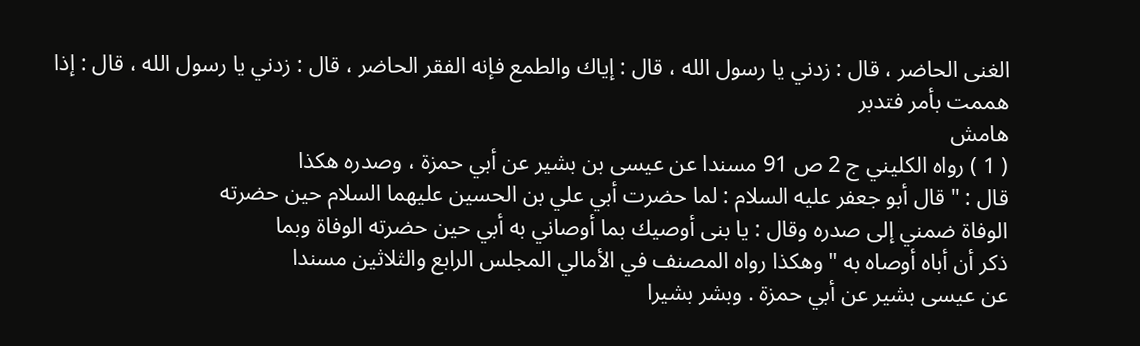الغنى الحاضر ، قال : زدني يا رسول الله ، قال : إياك والطمع فإنه الفقر الحاضر ، قال : زدني يا رسول الله ، قال : إذا هممت بأمر فتدبر
هامش
( 1 ) رواه الكليني ج 2 ص 91 مسندا عن عيسى بن بشير عن أبي حمزة ، وصدره هكذا
قال : " قال أبو جعفر عليه السلام : لما حضرت أبي علي بن الحسين عليهما السلام حين حضرته
الوفاة ضمني إلى صدره وقال : يا بنى أوصيك بما أوصاني به أبي حين حضرته الوفاة وبما
ذكر أن أباه أوصاه به " وهكذا رواه المصنف في الأمالي المجلس الرابع والثلاثين مسندا
عن عيسى بشير عن أبي حمزة . وبشر بشيرا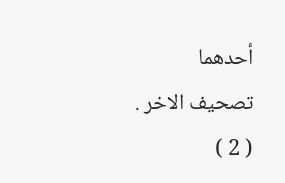أحدهما تصحيف الاخر .
( 2 )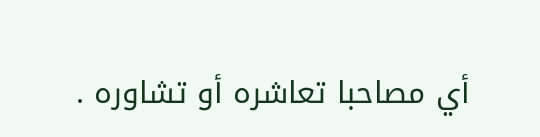أي مصاحبا تعاشره أو تشاوره .